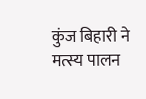कुंज बिहारी ने मत्स्य पालन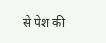से पेश की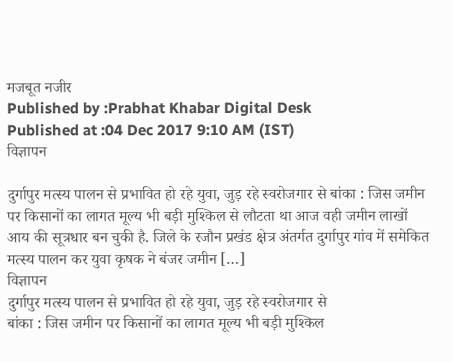मजबूत नजीर
Published by :Prabhat Khabar Digital Desk
Published at :04 Dec 2017 9:10 AM (IST)
विज्ञापन

दुर्गापुर मत्स्य पालन से प्रभावित हो रहे युवा, जुड़ रहे स्वरोजगार से बांका : जिस जमीन पर किसानों का लागत मूल्य भी बड़ी मुश्किल से लौटता था आज वही जमीन लाखों आय की सूत्रधार बन चुकी है. जिले के रजौन प्रखंड क्षेत्र अंतर्गत दुर्गापुर गांव में समेकित मत्स्य पालन कर युवा कृषक ने बंजर जमीन […]
विज्ञापन
दुर्गापुर मत्स्य पालन से प्रभावित हो रहे युवा, जुड़ रहे स्वरोजगार से
बांका : जिस जमीन पर किसानों का लागत मूल्य भी बड़ी मुश्किल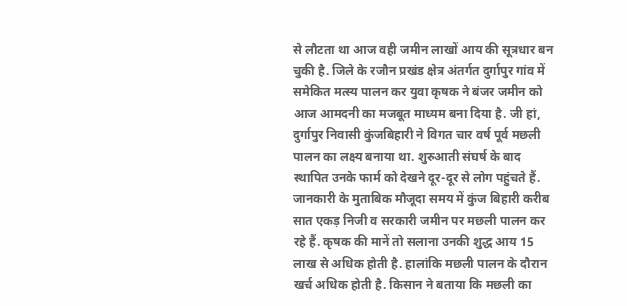से लौटता था आज वही जमीन लाखों आय की सूत्रधार बन चुकी है. जिले के रजौन प्रखंड क्षेत्र अंतर्गत दुर्गापुर गांव में समेकित मत्स्य पालन कर युवा कृषक ने बंजर जमीन को आज आमदनी का मजबूत माध्यम बना दिया है. जी हां, दुर्गापुर निवासी कुंजबिहारी ने विगत चार वर्ष पूर्व मछली पालन का लक्ष्य बनाया था. शुरुआती संघर्ष के बाद स्थापित उनके फार्म को देखने दूर-दूर से लोग पहुंचते हैं. जानकारी के मुताबिक मौजूदा समय में कुंज बिहारी करीब सात एकड़ निजी व सरकारी जमीन पर मछली पालन कर रहे हैं. कृषक की मानें तो सलाना उनकी शुद्ध आय 15 लाख से अधिक होती है. हालांकि मछली पालन के दौरान खर्च अधिक होती है. किसान ने बताया कि मछली का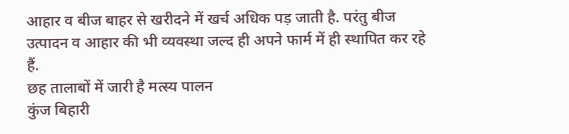आहार व बीज बाहर से खरीदने में खर्च अधिक पड़ जाती है. परंतु बीज उत्पादन व आहार की भी व्यवस्था जल्द ही अपने फार्म में ही स्थापित कर रहे हैं.
छह तालाबों में जारी है मत्स्य पालन
कुंज बिहारी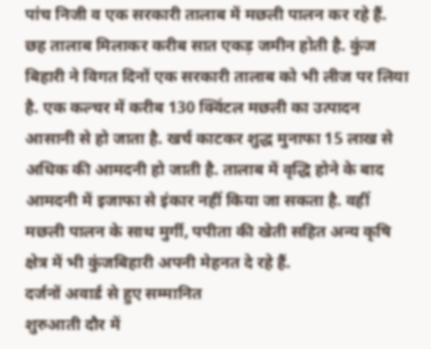पांच निजी व एक सरकारी तालाब में मछली पालन कर रहे हैं. छह तालाब मिलाकर करीब सात एकड़ जमीन होती है. कुंज बिहारी ने विगत दिनों एक सरकारी तालाब को भी लीज पर लिया है. एक कल्चर में करीब 130 क्विंटल मछली का उत्पादन आसानी से हो जाता है. खर्च काटकर शुद्ध मुनाफा 15 लाख से अधिक की आमदनी हो जाती है. तालाब में वृद्धि होने के बाद आमदनी में इजाफा से इंकार नहीं किया जा सकता है. वहीं मछली पालन के साथ मुर्गी, पपीता की खेती सहित अन्य कृषि क्षेत्र में भी कुंजबिहारी अपनी मेहनत दे रहे हैं.
दर्जनों अवार्ड से हुए सम्मानित
शुरुआती दौर में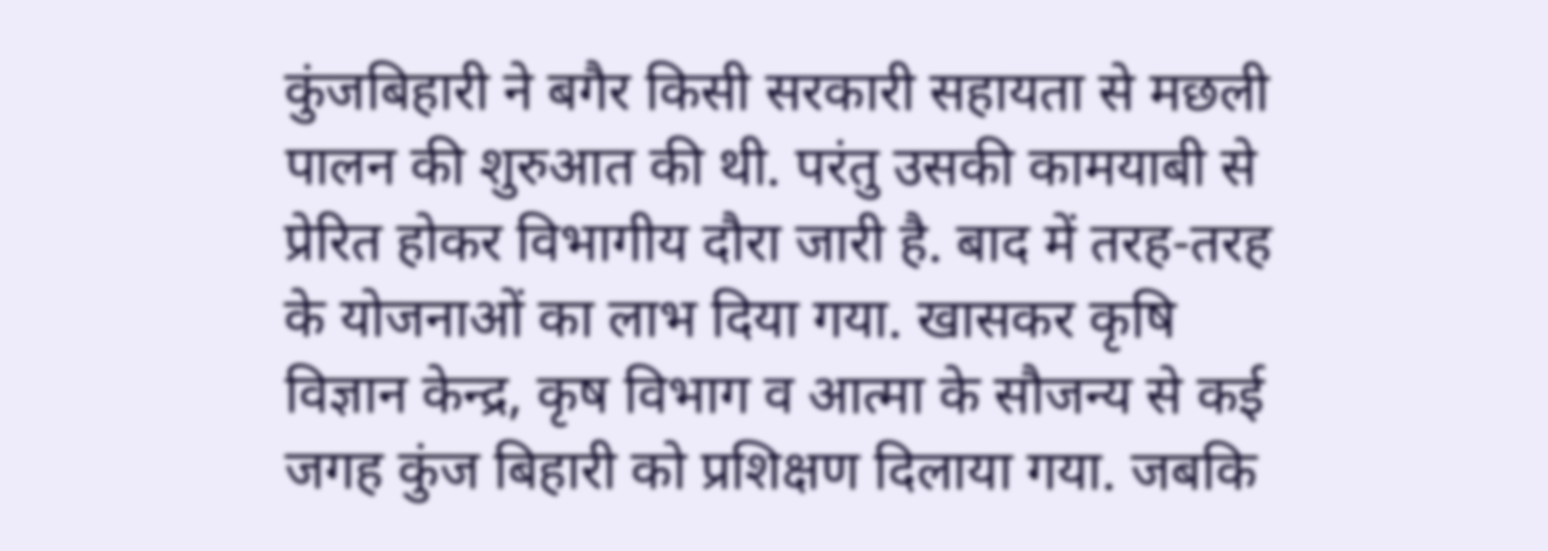कुंजबिहारी ने बगैर किसी सरकारी सहायता से मछली पालन की शुरुआत की थी. परंतु उसकी कामयाबी से प्रेरित होकर विभागीय दौरा जारी है. बाद में तरह-तरह के योजनाओं का लाभ दिया गया. खासकर कृषि विज्ञान केन्द्र, कृष विभाग व आत्मा के सौजन्य से कई जगह कुंज बिहारी को प्रशिक्षण दिलाया गया. जबकि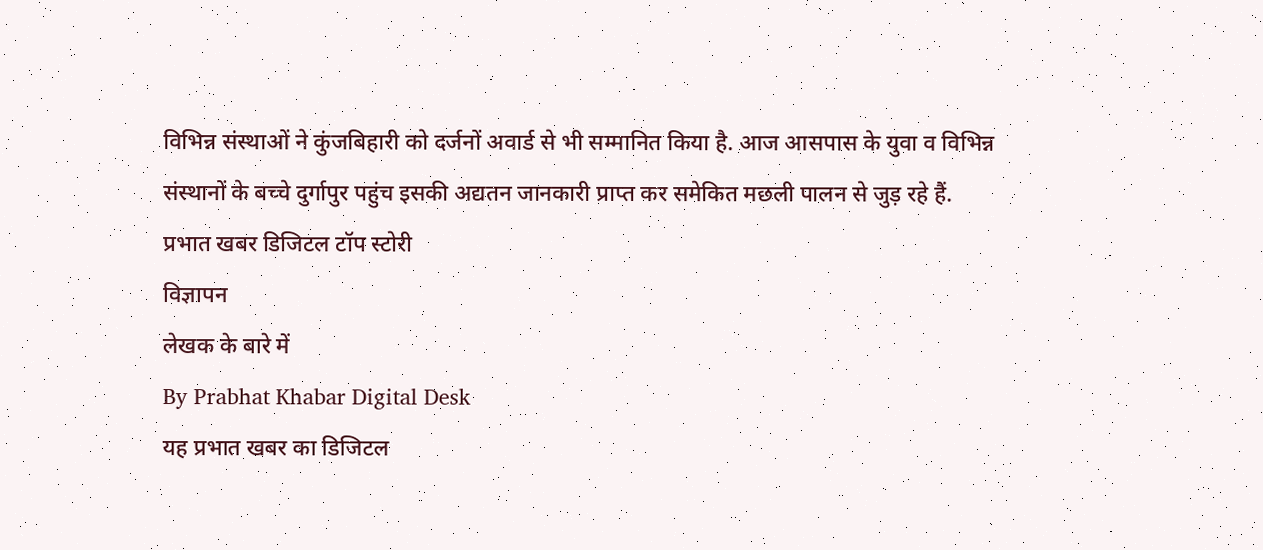विभिन्न संस्थाओं ने कुंजबिहारी को दर्जनों अवार्ड से भी सम्मानित किया है. आज आसपास के युवा व विभिन्न संस्थानों के बच्चे दुर्गापुर पहुंच इसकी अद्यतन जानकारी प्राप्त कर समेकित मछली पालन से जुड़ रहे हैं.
प्रभात खबर डिजिटल टॉप स्टोरी
विज्ञापन
लेखक के बारे में
By Prabhat Khabar Digital Desk
यह प्रभात खबर का डिजिटल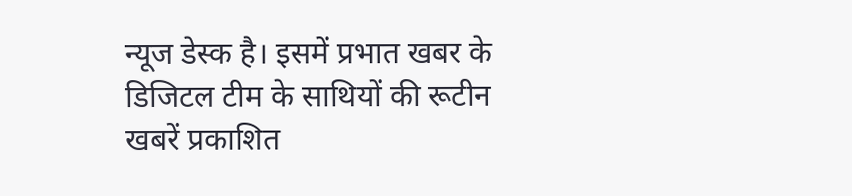न्यूज डेस्क है। इसमें प्रभात खबर के डिजिटल टीम के साथियों की रूटीन खबरें प्रकाशित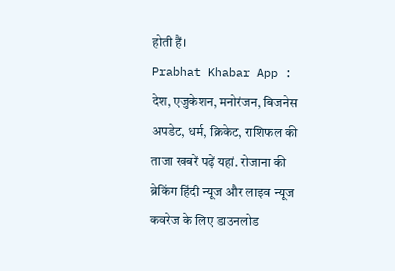होती हैं।
Prabhat Khabar App :
देश, एजुकेशन, मनोरंजन, बिजनेस अपडेट, धर्म, क्रिकेट, राशिफल की ताजा खबरें पढ़ें यहां. रोजाना की ब्रेकिंग हिंदी न्यूज और लाइव न्यूज कवरेज के लिए डाउनलोड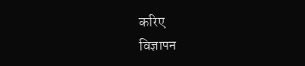करिए
विज्ञापन